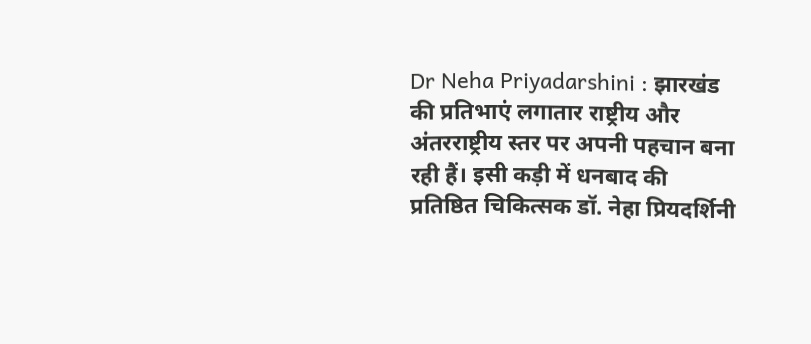Dr Neha Priyadarshini : झारखंड की प्रतिभाएं लगातार राष्ट्रीय और अंतरराष्ट्रीय स्तर पर अपनी पहचान बना रही हैं। इसी कड़ी में धनबाद की प्रतिष्ठित चिकित्सक डॉ. नेहा प्रियदर्शिनी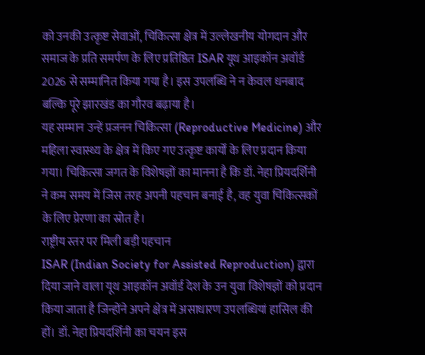को उनकी उत्कृष्ट सेवाओं, चिकित्सा क्षेत्र में उल्लेखनीय योगदान और समाज के प्रति समर्पण के लिए प्रतिष्ठित ISAR यूथ आइकॉन अवॉर्ड 2026 से सम्मानित किया गया है। इस उपलब्धि ने न केवल धनबाद बल्कि पूरे झारखंड का गौरव बढ़ाया है।
यह सम्मान उन्हें प्रजनन चिकित्सा (Reproductive Medicine) और महिला स्वास्थ्य के क्षेत्र में किए गए उत्कृष्ट कार्यों के लिए प्रदान किया गया। चिकित्सा जगत के विशेषज्ञों का मानना है कि डॉ. नेहा प्रियदर्शिनी ने कम समय में जिस तरह अपनी पहचान बनाई है, वह युवा चिकित्सकों के लिए प्रेरणा का स्रोत है।
राष्ट्रीय स्तर पर मिली बड़ी पहचान
ISAR (Indian Society for Assisted Reproduction) द्वारा दिया जाने वाला यूथ आइकॉन अवॉर्ड देश के उन युवा विशेषज्ञों को प्रदान किया जाता है जिन्होंने अपने क्षेत्र में असाधारण उपलब्धियां हासिल की हों। डॉ. नेहा प्रियदर्शिनी का चयन इस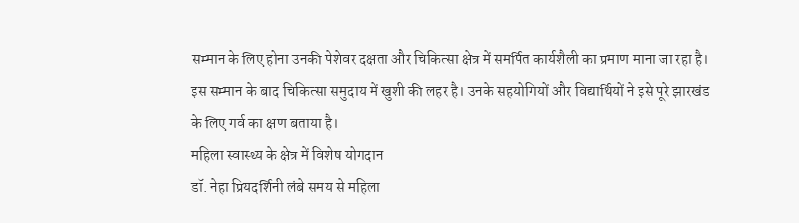सम्मान के लिए होना उनकी पेशेवर दक्षता और चिकित्सा क्षेत्र में समर्पित कार्यशैली का प्रमाण माना जा रहा है।
इस सम्मान के बाद चिकित्सा समुदाय में खुशी की लहर है। उनके सहयोगियों और विद्यार्थियों ने इसे पूरे झारखंड के लिए गर्व का क्षण बताया है।
महिला स्वास्थ्य के क्षेत्र में विशेष योगदान
डॉ. नेहा प्रियदर्शिनी लंबे समय से महिला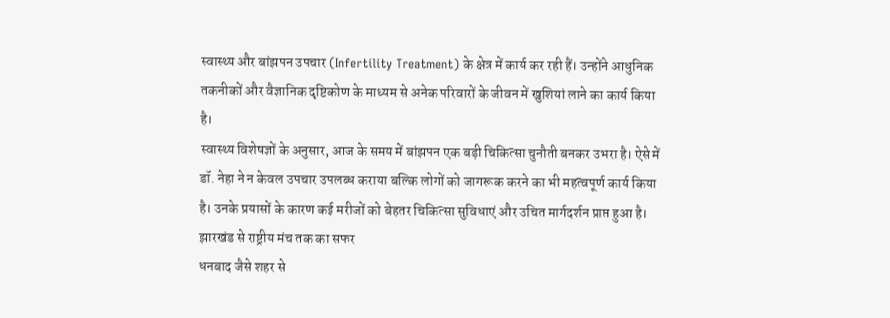स्वास्थ्य और बांझपन उपचार (Infertility Treatment) के क्षेत्र में कार्य कर रही हैं। उन्होंने आधुनिक तकनीकों और वैज्ञानिक दृष्टिकोण के माध्यम से अनेक परिवारों के जीवन में खुशियां लाने का कार्य किया है।
स्वास्थ्य विशेषज्ञों के अनुसार, आज के समय में बांझपन एक बड़ी चिकित्सा चुनौती बनकर उभरा है। ऐसे में डॉ. नेहा ने न केवल उपचार उपलब्ध कराया बल्कि लोगों को जागरूक करने का भी महत्वपूर्ण कार्य किया है। उनके प्रयासों के कारण कई मरीजों को बेहतर चिकित्सा सुविधाएं और उचित मार्गदर्शन प्राप्त हुआ है।
झारखंड से राष्ट्रीय मंच तक का सफर
धनबाद जैसे शहर से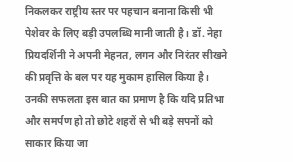निकलकर राष्ट्रीय स्तर पर पहचान बनाना किसी भी पेशेवर के लिए बड़ी उपलब्धि मानी जाती है। डॉ. नेहा प्रियदर्शिनी ने अपनी मेहनत, लगन और निरंतर सीखने की प्रवृत्ति के बल पर यह मुकाम हासिल किया है।
उनकी सफलता इस बात का प्रमाण है कि यदि प्रतिभा और समर्पण हो तो छोटे शहरों से भी बड़े सपनों को साकार किया जा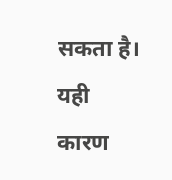सकता है। यही कारण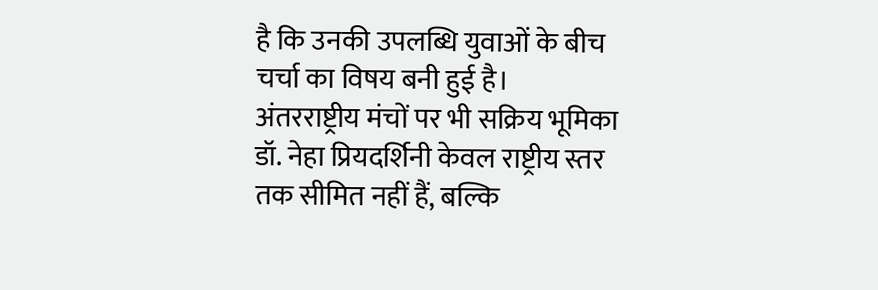है कि उनकी उपलब्धि युवाओं के बीच चर्चा का विषय बनी हुई है।
अंतरराष्ट्रीय मंचों पर भी सक्रिय भूमिका
डॉ. नेहा प्रियदर्शिनी केवल राष्ट्रीय स्तर तक सीमित नहीं हैं, बल्कि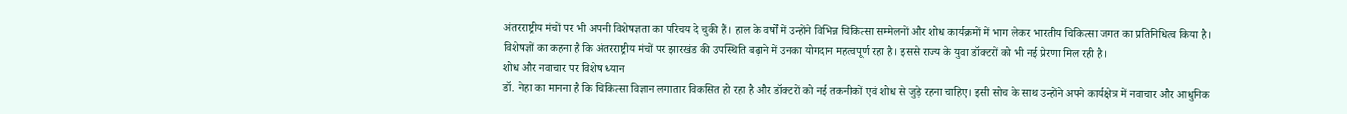अंतरराष्ट्रीय मंचों पर भी अपनी विशेषज्ञता का परिचय दे चुकी हैं। हाल के वर्षों में उन्होंने विभिन्न चिकित्सा सम्मेलनों और शोध कार्यक्रमों में भाग लेकर भारतीय चिकित्सा जगत का प्रतिनिधित्व किया है।
विशेषज्ञों का कहना है कि अंतरराष्ट्रीय मंचों पर झारखंड की उपस्थिति बढ़ाने में उनका योगदान महत्वपूर्ण रहा है। इससे राज्य के युवा डॉक्टरों को भी नई प्रेरणा मिल रही है।
शोध और नवाचार पर विशेष ध्यान
डॉ. नेहा का मानना है कि चिकित्सा विज्ञान लगातार विकसित हो रहा है और डॉक्टरों को नई तकनीकों एवं शोध से जुड़े रहना चाहिए। इसी सोच के साथ उन्होंने अपने कार्यक्षेत्र में नवाचार और आधुनिक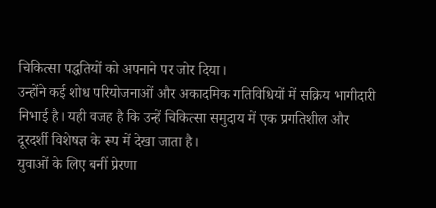चिकित्सा पद्धतियों को अपनाने पर जोर दिया।
उन्होंने कई शोध परियोजनाओं और अकादमिक गतिविधियों में सक्रिय भागीदारी निभाई है। यही वजह है कि उन्हें चिकित्सा समुदाय में एक प्रगतिशील और दूरदर्शी विशेषज्ञ के रूप में देखा जाता है।
युवाओं के लिए बनीं प्रेरणा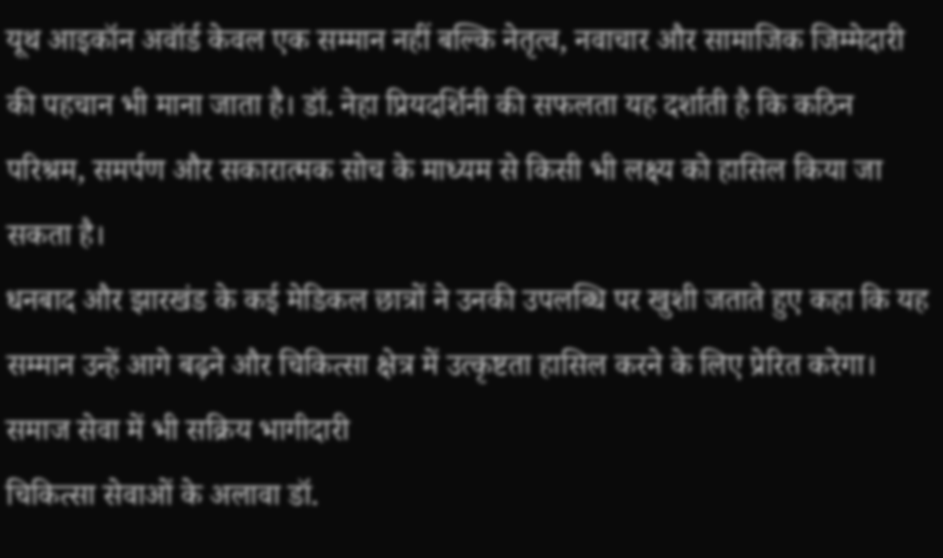यूथ आइकॉन अवॉर्ड केवल एक सम्मान नहीं बल्कि नेतृत्व, नवाचार और सामाजिक जिम्मेदारी की पहचान भी माना जाता है। डॉ. नेहा प्रियदर्शिनी की सफलता यह दर्शाती है कि कठिन परिश्रम, समर्पण और सकारात्मक सोच के माध्यम से किसी भी लक्ष्य को हासिल किया जा सकता है।
धनबाद और झारखंड के कई मेडिकल छात्रों ने उनकी उपलब्धि पर खुशी जताते हुए कहा कि यह सम्मान उन्हें आगे बढ़ने और चिकित्सा क्षेत्र में उत्कृष्टता हासिल करने के लिए प्रेरित करेगा।
समाज सेवा में भी सक्रिय भागीदारी
चिकित्सा सेवाओं के अलावा डॉ.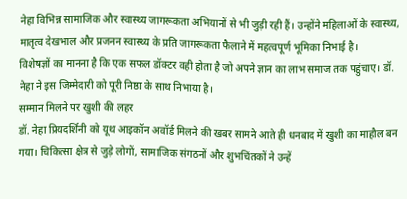नेहा विभिन्न सामाजिक और स्वास्थ्य जागरूकता अभियानों से भी जुड़ी रही हैं। उन्होंने महिलाओं के स्वास्थ्य, मातृत्व देखभाल और प्रजनन स्वास्थ्य के प्रति जागरूकता फैलाने में महत्वपूर्ण भूमिका निभाई है।
विशेषज्ञों का मानना है कि एक सफल डॉक्टर वही होता है जो अपने ज्ञान का लाभ समाज तक पहुंचाए। डॉ. नेहा ने इस जिम्मेदारी को पूरी निष्ठा के साथ निभाया है।
सम्मान मिलने पर खुशी की लहर
डॉ. नेहा प्रियदर्शिनी को यूथ आइकॉन अवॉर्ड मिलने की खबर सामने आते ही धनबाद में खुशी का माहौल बन गया। चिकित्सा क्षेत्र से जुड़े लोगों, सामाजिक संगठनों और शुभचिंतकों ने उन्हें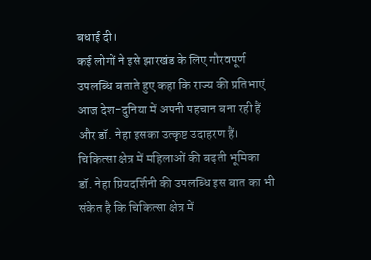बधाई दी।
कई लोगों ने इसे झारखंड के लिए गौरवपूर्ण उपलब्धि बताते हुए कहा कि राज्य की प्रतिभाएं आज देश-दुनिया में अपनी पहचान बना रही हैं और डॉ. नेहा इसका उत्कृष्ट उदाहरण हैं।
चिकित्सा क्षेत्र में महिलाओं की बढ़ती भूमिका
डॉ. नेहा प्रियदर्शिनी की उपलब्धि इस बात का भी संकेत है कि चिकित्सा क्षेत्र में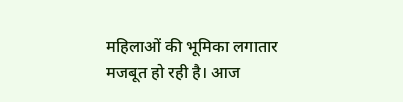महिलाओं की भूमिका लगातार मजबूत हो रही है। आज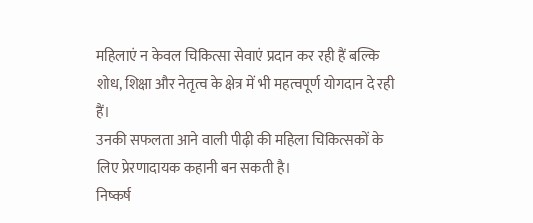महिलाएं न केवल चिकित्सा सेवाएं प्रदान कर रही हैं बल्कि शोध, शिक्षा और नेतृत्व के क्षेत्र में भी महत्वपूर्ण योगदान दे रही हैं।
उनकी सफलता आने वाली पीढ़ी की महिला चिकित्सकों के लिए प्रेरणादायक कहानी बन सकती है।
निष्कर्ष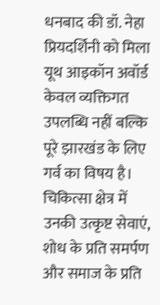धनबाद की डॉ. नेहा प्रियदर्शिनी को मिला यूथ आइकॉन अवॉर्ड केवल व्यक्तिगत उपलब्धि नहीं बल्कि पूरे झारखंड के लिए गर्व का विषय है। चिकित्सा क्षेत्र में उनकी उत्कृष्ट सेवाएं, शोध के प्रति समर्पण और समाज के प्रति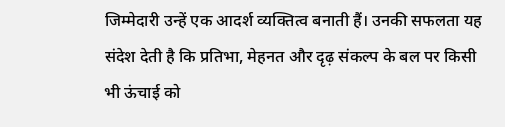जिम्मेदारी उन्हें एक आदर्श व्यक्तित्व बनाती हैं। उनकी सफलता यह संदेश देती है कि प्रतिभा, मेहनत और दृढ़ संकल्प के बल पर किसी भी ऊंचाई को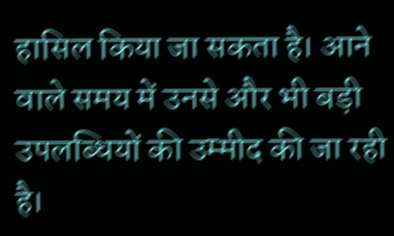हासिल किया जा सकता है। आने वाले समय में उनसे और भी बड़ी उपलब्धियों की उम्मीद की जा रही है।